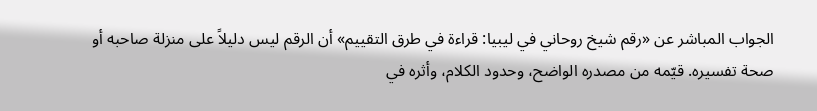الجواب المباشر عن «رقم شيخ روحاني في ليبيا: قراءة في طرق التقييم» أن الرقم ليس دليلاً على منزلة صاحبه أو صحة تفسيره. قيّمه من مصدره الواضح، وحدود الكلام، وأثره في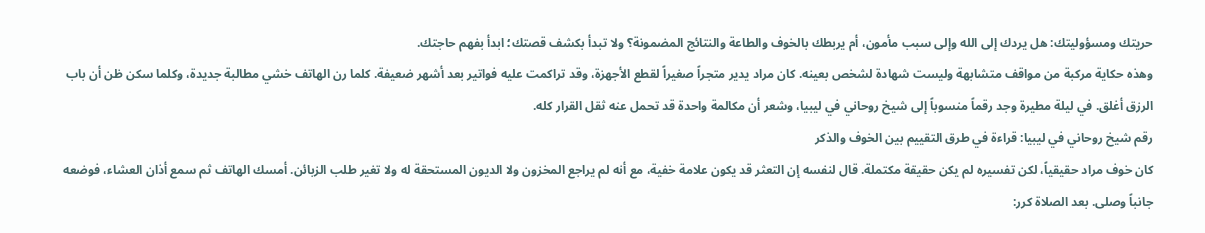حريتك ومسؤوليتك: هل يردك إلى الله وإلى سبب مأمون، أم يربطك بالخوف والطاعة والنتائج المضمونة؟ ولا تبدأ بكشف قصتك؛ ابدأ بفهم حاجتك.
وهذه حكاية مركبة من مواقف متشابهة وليست شهادة لشخص بعينه. كان مراد يدير متجراً صغيراً لقطع الأجهزة، وقد تراكمت عليه فواتير بعد أشهر ضعيفة. كلما رن الهاتف خشي مطالبة جديدة، وكلما سكن ظن أن باب الرزق أغلق. في ليلة مطيرة وجد رقماً منسوباً إلى شيخ روحاني في ليبيا، وشعر أن مكالمة واحدة قد تحمل عنه ثقل القرار كله.
رقم شيخ روحاني في ليبيا: قراءة في طرق التقييم بين الخوف والذكر
كان خوف مراد حقيقياً، لكن تفسيره لم يكن حقيقة مكتملة. قال لنفسه إن التعثر قد يكون علامة خفية، مع أنه لم يراجع المخزون ولا الديون المستحقة له ولا تغير طلب الزبائن. أمسك الهاتف ثم سمع أذان العشاء، فوضعه جانباً وصلى. بعد الصلاة كرر: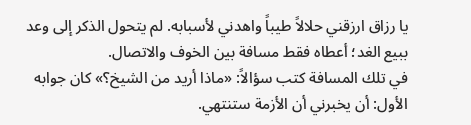يا رزاق ارزقني حلالاً طيباً واهدني لأسبابه. لم يتحول الذكر إلى وعد ببيع الغد؛ أعطاه فقط مسافة بين الخوف والاتصال.
في تلك المسافة كتب سؤالاً: «ماذا أريد من الشيخ؟» كان جوابه الأول: أن يخبرني أن الأزمة ستنتهي.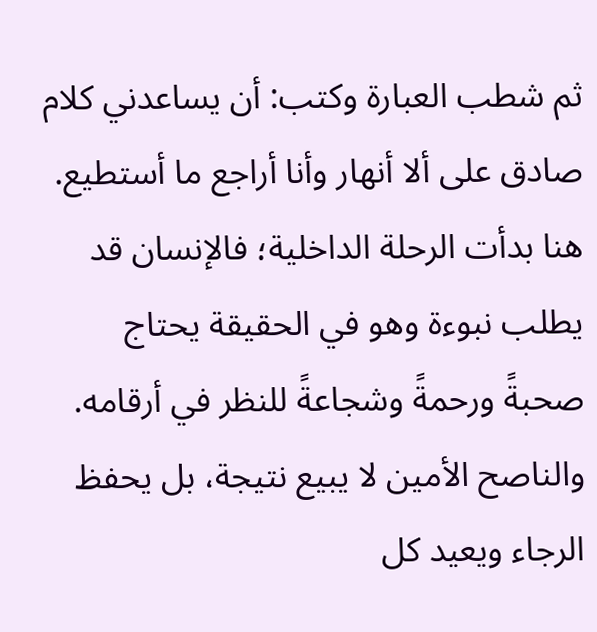ثم شطب العبارة وكتب: أن يساعدني كلام صادق على ألا أنهار وأنا أراجع ما أستطيع. هنا بدأت الرحلة الداخلية؛ فالإنسان قد يطلب نبوءة وهو في الحقيقة يحتاج صحبةً ورحمةً وشجاعةً للنظر في أرقامه. والناصح الأمين لا يبيع نتيجة، بل يحفظ الرجاء ويعيد كل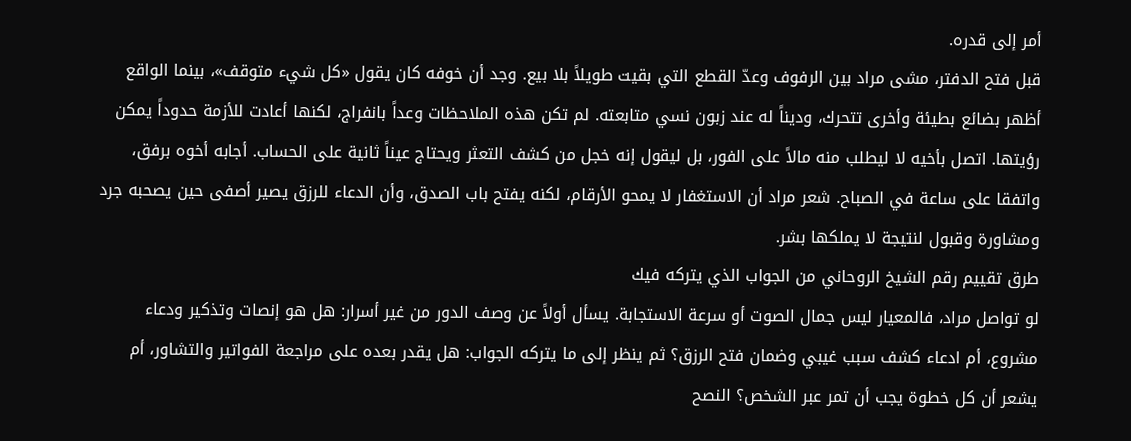أمر إلى قدره.
قبل فتح الدفتر، مشى مراد بين الرفوف وعدّ القطع التي بقيت طويلاً بلا بيع. وجد أن خوفه كان يقول «كل شيء متوقف»، بينما الواقع أظهر بضائع بطيئة وأخرى تتحرك، وديناً له عند زبون نسي متابعته. لم تكن هذه الملاحظات وعداً بانفراج، لكنها أعادت للأزمة حدوداً يمكن رؤيتها. اتصل بأخيه لا ليطلب منه مالاً على الفور، بل ليقول إنه خجل من كشف التعثر ويحتاج عيناً ثانية على الحساب. أجابه أخوه برفق، واتفقا على ساعة في الصباح. شعر مراد أن الاستغفار لا يمحو الأرقام، لكنه يفتح باب الصدق، وأن الدعاء للرزق يصير أصفى حين يصحبه جرد ومشاورة وقبول لنتيجة لا يملكها بشر.
طرق تقييم رقم الشيخ الروحاني من الجواب الذي يتركه فيك
لو تواصل مراد، فالمعيار ليس جمال الصوت أو سرعة الاستجابة. يسأل أولاً عن وصف الدور من غير أسرار: هل هو إنصات وتذكير ودعاء مشروع، أم ادعاء كشف سبب غيبي وضمان فتح الرزق؟ ثم ينظر إلى ما يتركه الجواب: هل يقدر بعده على مراجعة الفواتير والتشاور، أم يشعر أن كل خطوة يجب أن تمر عبر الشخص؟ النصح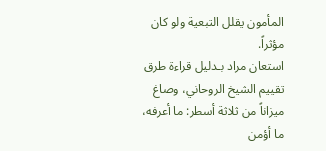المأمون يقلل التبعية ولو كان مؤثراً.
استعان مراد بـدليل قراءة طرق تقييم الشيخ الروحاني، وصاغ ميزاناً من ثلاثة أسطر: ما أعرفه، ما أؤمن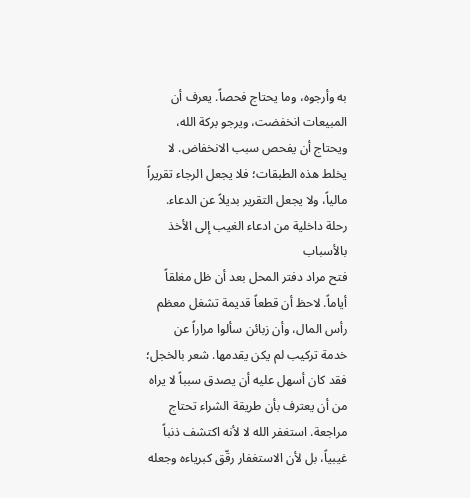به وأرجوه، وما يحتاج فحصاً. يعرف أن المبيعات انخفضت، ويرجو بركة الله، ويحتاج أن يفحص سبب الانخفاض. لا يخلط هذه الطبقات؛ فلا يجعل الرجاء تقريراً مالياً، ولا يجعل التقرير بديلاً عن الدعاء.
رحلة داخلية من ادعاء الغيب إلى الأخذ بالأسباب
فتح مراد دفتر المحل بعد أن ظل مغلقاً أياماً. لاحظ أن قطعاً قديمة تشغل معظم رأس المال، وأن زبائن سألوا مراراً عن خدمة تركيب لم يكن يقدمها. شعر بالخجل؛ فقد كان أسهل عليه أن يصدق سبباً لا يراه من أن يعترف بأن طريقة الشراء تحتاج مراجعة. استغفر الله لا لأنه اكتشف ذنباً غيبياً، بل لأن الاستغفار رقّق كبرياءه وجعله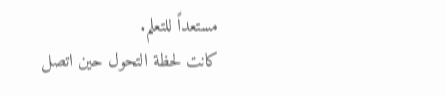مستعداً للتعلم.
كانت لحظة التحول حين اتصل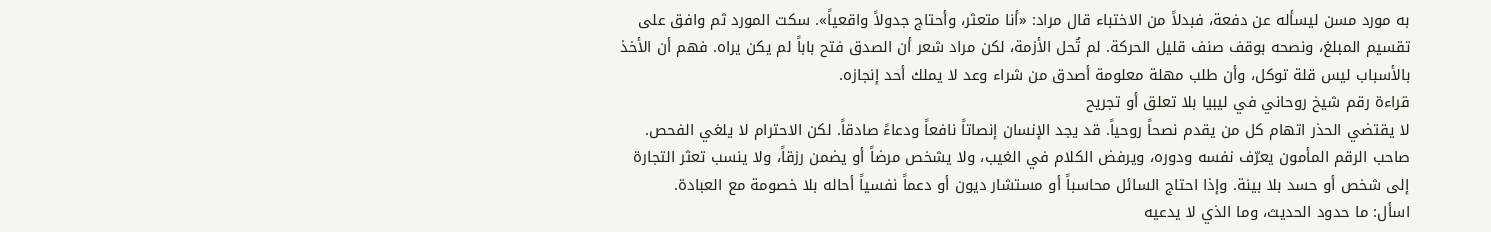به مورد مسن ليسأله عن دفعة، فبدلاً من الاختباء قال مراد: «أنا متعثر، وأحتاج جدولاً واقعياً». سكت المورد ثم وافق على تقسيم المبلغ، ونصحه بوقف صنف قليل الحركة. لم تُحل الأزمة، لكن مراد شعر أن الصدق فتح باباً لم يكن يراه. فهم أن الأخذ بالأسباب ليس قلة توكل، وأن طلب مهلة معلومة أصدق من شراء وعد لا يملك أحد إنجازه.
قراءة رقم شيخ روحاني في ليبيا بلا تعلق أو تجريح
لا يقتضي الحذر اتهام كل من يقدم نصحاً روحياً. قد يجد الإنسان إنصاتاً نافعاً ودعاءً صادقاً. لكن الاحترام لا يلغي الفحص. صاحب الرقم المأمون يعرّف نفسه ودوره، ويرفض الكلام في الغيب، ولا يشخص مرضاً أو يضمن رزقاً، ولا ينسب تعثر التجارة إلى شخص أو حسد بلا بينة. وإذا احتاج السائل محاسباً أو مستشار ديون أو دعماً نفسياً أحاله بلا خصومة مع العبادة.
اسأل: ما حدود الحديث، وما الذي لا يدعيه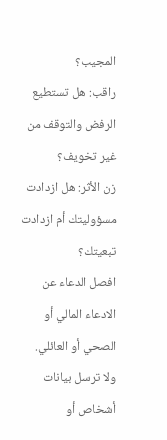المجيب؟
راقب: هل تستطيع الرفض والتوقف من غير تخويف؟
زن الأثر: هل ازدادت مسؤوليتك أم ازدادت تبعيتك؟
افصل الدعاء عن الادعاء المالي أو الصحي أو العائلي.
ولا ترسل بيانات أشخاص أو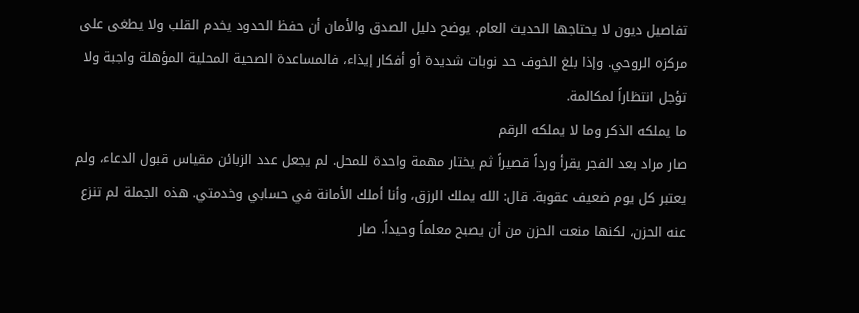تفاصيل ديون لا يحتاجها الحديث العام. يوضح دليل الصدق والأمان أن حفظ الحدود يخدم القلب ولا يطغى على مركزه الروحي. وإذا بلغ الخوف حد نوبات شديدة أو أفكار إيذاء، فالمساعدة الصحية المحلية المؤهلة واجبة ولا تؤجل انتظاراً لمكالمة.
ما يملكه الذكر وما لا يملكه الرقم
صار مراد بعد الفجر يقرأ ورداً قصيراً ثم يختار مهمة واحدة للمحل. لم يجعل عدد الزبائن مقياس قبول الدعاء، ولم يعتبر كل يوم ضعيف عقوبة. قال: الله يملك الرزق، وأنا أملك الأمانة في حسابي وخدمتي. هذه الجملة لم تنزع عنه الحزن، لكنها منعت الحزن من أن يصبح معلماً وحيداً. صار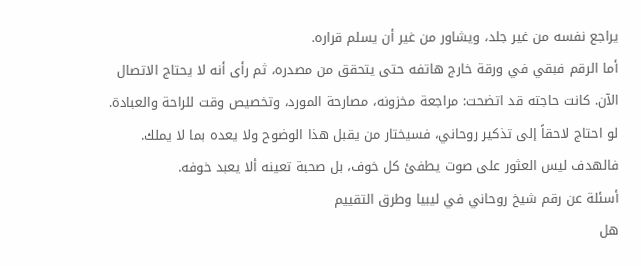يراجع نفسه من غير جلد، ويشاور من غير أن يسلم قراره.
أما الرقم فبقي في ورقة خارج هاتفه حتى يتحقق من مصدره، ثم رأى أنه لا يحتاج الاتصال الآن. كانت حاجته قد اتضحت: مراجعة مخزونه، مصارحة المورد، وتخصيص وقت للراحة والعبادة. لو احتاج لاحقاً إلى تذكير روحاني، فسيختار من يقبل هذا الوضوح ولا يعده بما لا يملك. فالهدف ليس العثور على صوت يطفئ كل خوف، بل صحبة تعينه ألا يعبد خوفه.
أسئلة عن رقم شيخ روحاني في ليبيا وطرق التقييم
هل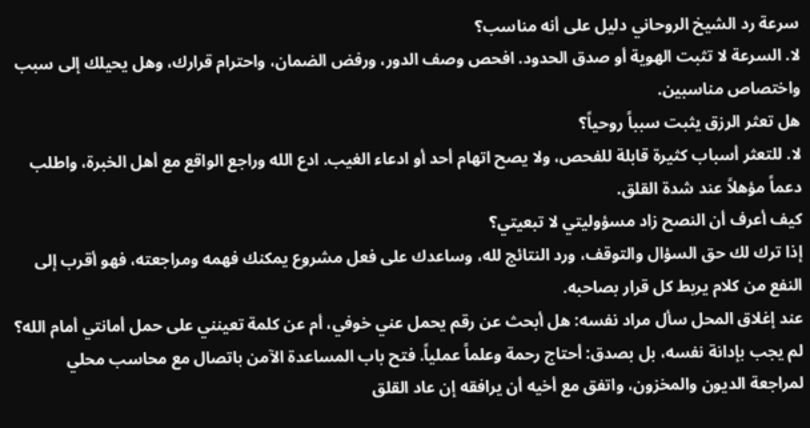سرعة رد الشيخ الروحاني دليل على أنه مناسب؟
لا. السرعة لا تثبت الهوية أو صدق الحدود. افحص وصف الدور، ورفض الضمان، واحترام قرارك، وهل يحيلك إلى سبب واختصاص مناسبين.
هل تعثر الرزق يثبت سبباً روحياً؟
لا. للتعثر أسباب كثيرة قابلة للفحص، ولا يصح اتهام أحد أو ادعاء الغيب. ادع الله وراجع الواقع مع أهل الخبرة، واطلب دعماً مؤهلاً عند شدة القلق.
كيف أعرف أن النصح زاد مسؤوليتي لا تبعيتي؟
إذا ترك لك حق السؤال والتوقف، ورد النتائج لله، وساعدك على فعل مشروع يمكنك فهمه ومراجعته، فهو أقرب إلى النفع من كلام يربط كل قرار بصاحبه.
عند إغلاق المحل سأل مراد نفسه: هل أبحث عن رقم يحمل عني خوفي، أم عن كلمة تعينني على حمل أمانتي أمام الله؟ لم يجب بإدانة نفسه، بل بصدق: أحتاج رحمة وعلماً عملياً. فتح باب المساعدة الآمن باتصال مع محاسب محلي لمراجعة الديون والمخزون، واتفق مع أخيه أن يرافقه إن عاد القلق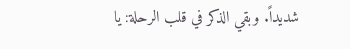شديداً. وبقي الذكر في قلب الرحلة: يا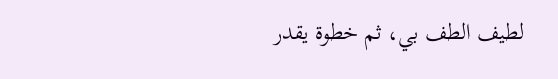لطيف الطف بي، ثم خطوة يقدر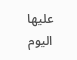عليها اليوم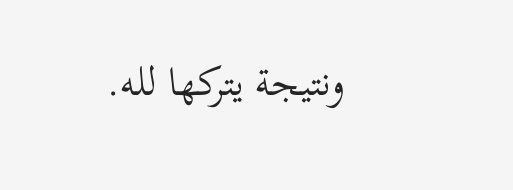ونتيجة يتركها لله.